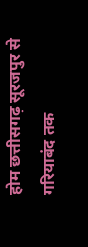होम छत्तीसगढ़ सूरजपुर से गरियाबंद तक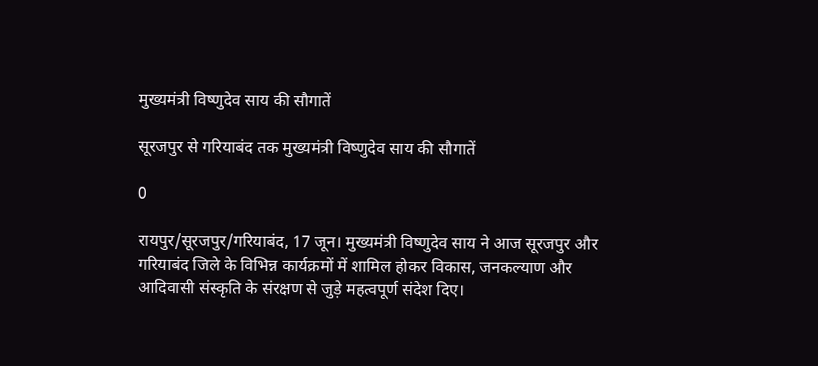मुख्यमंत्री विष्णुदेव साय की सौगातें

सूरजपुर से गरियाबंद तक मुख्यमंत्री विष्णुदेव साय की सौगातें

0

रायपुर/सूरजपुर/गरियाबंद, 17 जून। मुख्यमंत्री विष्णुदेव साय ने आज सूरजपुर और गरियाबंद जिले के विभिन्न कार्यक्रमों में शामिल होकर विकास, जनकल्याण और आदिवासी संस्कृति के संरक्षण से जुड़े महत्वपूर्ण संदेश दिए।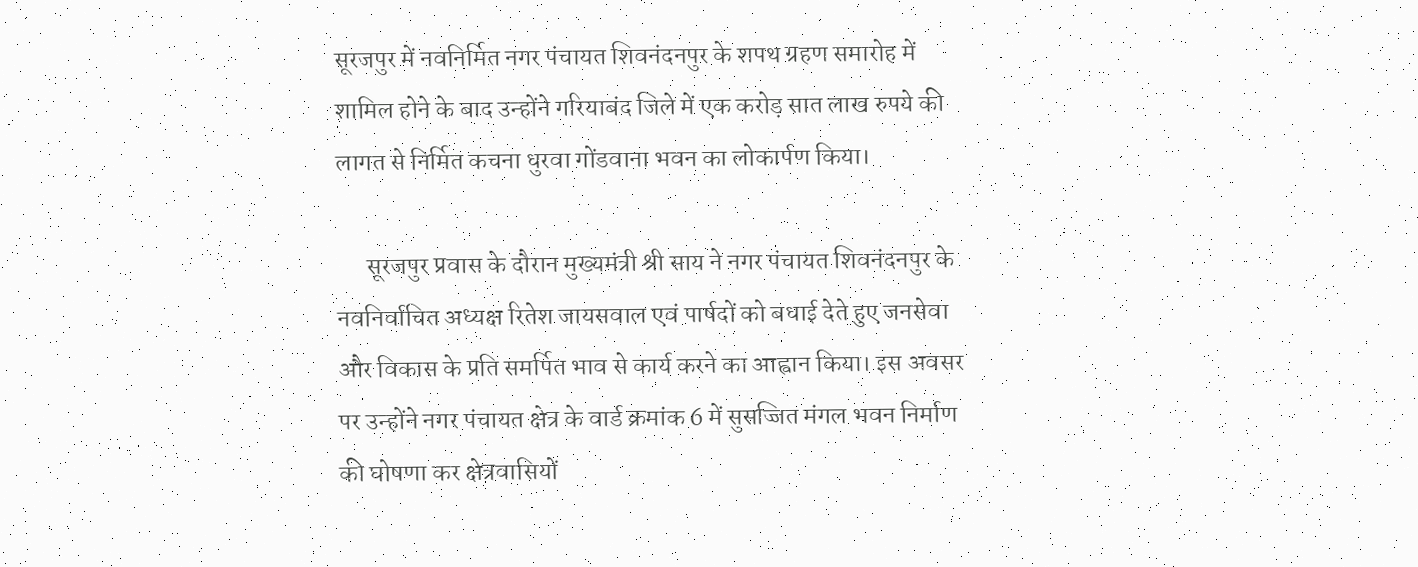सूरजपुर में नवनिर्मित नगर पंचायत शिवनंदनपुर के शपथ ग्रहण समारोह में शामिल होने के बाद उन्होंने गरियाबंद जिले में एक करोड़ सात लाख रुपये की लागत से निर्मित कचना धुरवा गोंडवाना भवन का लोकार्पण किया।

      सूरजपुर प्रवास के दौरान मुख्यमंत्री श्री साय ने नगर पंचायत शिवनंदनपुर के नवनिर्वाचित अध्यक्ष रितेश जायसवाल एवं पार्षदों को बधाई देते हुए जनसेवा और विकास के प्रति समर्पित भाव से कार्य करने का आह्वान किया। इस अवसर पर उन्होंने नगर पंचायत क्षेत्र के वार्ड क्रमांक 6 में सुसज्जित मंगल भवन निर्माण की घोषणा कर क्षेत्रवासियों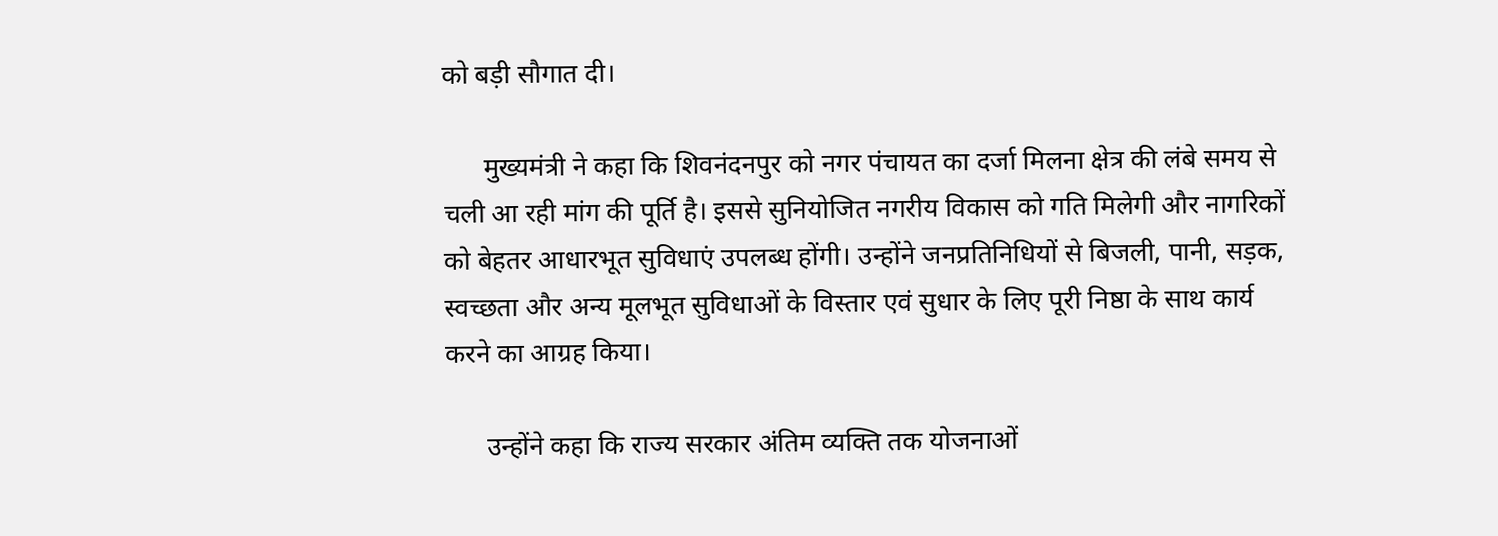को बड़ी सौगात दी।

      मुख्यमंत्री ने कहा कि शिवनंदनपुर को नगर पंचायत का दर्जा मिलना क्षेत्र की लंबे समय से चली आ रही मांग की पूर्ति है। इससे सुनियोजित नगरीय विकास को गति मिलेगी और नागरिकों को बेहतर आधारभूत सुविधाएं उपलब्ध होंगी। उन्होंने जनप्रतिनिधियों से बिजली, पानी, सड़क, स्वच्छता और अन्य मूलभूत सुविधाओं के विस्तार एवं सुधार के लिए पूरी निष्ठा के साथ कार्य करने का आग्रह किया।

      उन्होंने कहा कि राज्य सरकार अंतिम व्यक्ति तक योजनाओं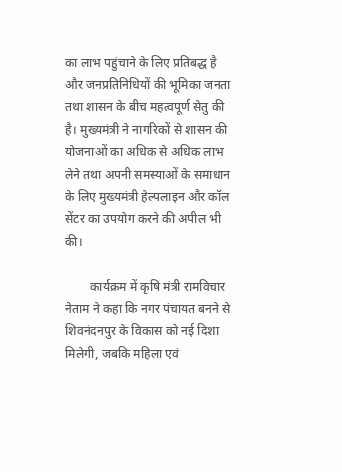का लाभ पहुंचाने के लिए प्रतिबद्ध है और जनप्रतिनिधियों की भूमिका जनता तथा शासन के बीच महत्वपूर्ण सेतु की है। मुख्यमंत्री ने नागरिकों से शासन की योजनाओं का अधिक से अधिक लाभ लेने तथा अपनी समस्याओं के समाधान के लिए मुख्यमंत्री हेल्पलाइन और कॉल सेंटर का उपयोग करने की अपील भी की।

        कार्यक्रम में कृषि मंत्री रामविचार नेताम ने कहा कि नगर पंचायत बनने से शिवनंदनपुर के विकास को नई दिशा मिलेगी, जबकि महिला एवं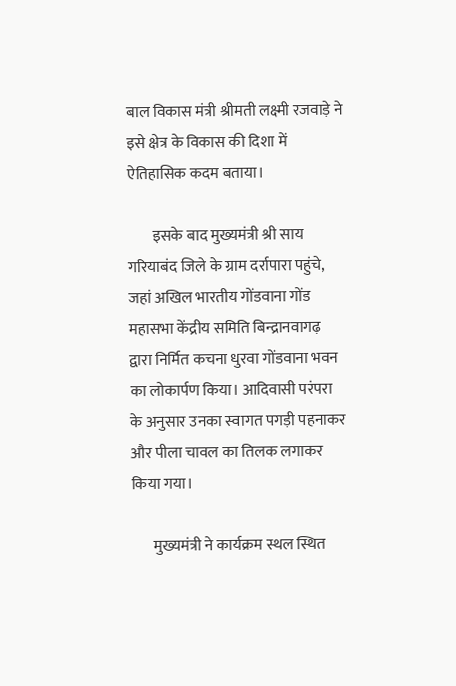बाल विकास मंत्री श्रीमती लक्ष्मी रजवाड़े ने इसे क्षेत्र के विकास की दिशा में ऐतिहासिक कदम बताया।

        इसके बाद मुख्यमंत्री श्री साय गरियाबंद जिले के ग्राम दर्रापारा पहुंचे, जहां अखिल भारतीय गोंडवाना गोंड महासभा केंद्रीय समिति बिन्द्रानवागढ़ द्वारा निर्मित कचना धुरवा गोंडवाना भवन का लोकार्पण किया। आदिवासी परंपरा के अनुसार उनका स्वागत पगड़ी पहनाकर और पीला चावल का तिलक लगाकर किया गया।

       मुख्यमंत्री ने कार्यक्रम स्थल स्थित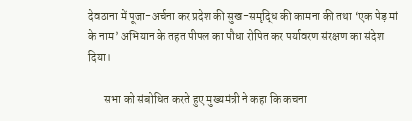देवठाना में पूजा-अर्चना कर प्रदेश की सुख-समृद्धि की कामना की तथा ‘एक पेड़ मां के नाम’ अभियान के तहत पीपल का पौधा रोपित कर पर्यावरण संरक्षण का संदेश दिया।

       सभा को संबोधित करते हुए मुख्यमंत्री ने कहा कि कचना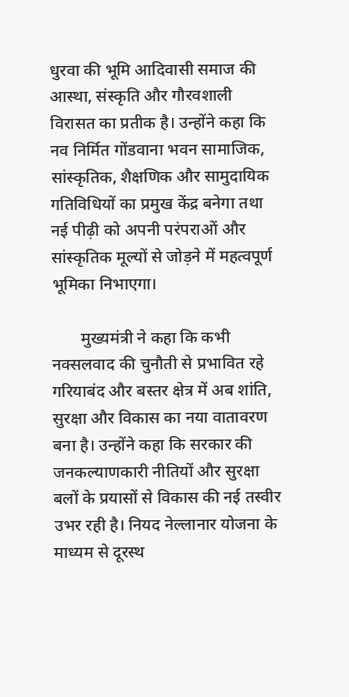धुरवा की भूमि आदिवासी समाज की आस्था, संस्कृति और गौरवशाली विरासत का प्रतीक है। उन्होंने कहा कि नव निर्मित गोंडवाना भवन सामाजिक, सांस्कृतिक, शैक्षणिक और सामुदायिक गतिविधियों का प्रमुख केंद्र बनेगा तथा नई पीढ़ी को अपनी परंपराओं और सांस्कृतिक मूल्यों से जोड़ने में महत्वपूर्ण भूमिका निभाएगा।

       मुख्यमंत्री ने कहा कि कभी नक्सलवाद की चुनौती से प्रभावित रहे गरियाबंद और बस्तर क्षेत्र में अब शांति, सुरक्षा और विकास का नया वातावरण बना है। उन्होंने कहा कि सरकार की जनकल्याणकारी नीतियों और सुरक्षा बलों के प्रयासों से विकास की नई तस्वीर उभर रही है। नियद नेल्लानार योजना के माध्यम से दूरस्थ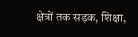क्षेत्रों तक सड़क, शिक्षा,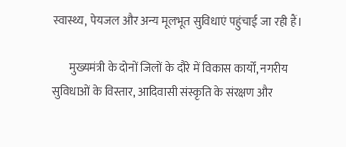स्वास्थ्य, पेयजल और अन्य मूलभूत सुविधाएं पहुंचाई जा रही हैं।

       मुख्यमंत्री के दोनों जिलों के दौरे में विकास कार्यों, नगरीय सुविधाओं के विस्तार, आदिवासी संस्कृति के संरक्षण और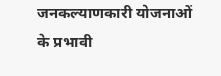जनकल्याणकारी योजनाओं के प्रभावी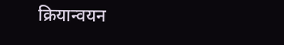क्रियान्वयन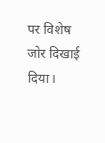पर विशेष जोर दिखाई दिया।